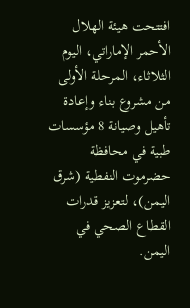افتتحت هيئة الهلال الأحمر الإماراتي، اليوم الثلاثاء، المرحلة الأولى من مشروع بناء وإعادة تأهيل وصيانة 8 مؤسسات طبية في محافظة حضرموت النفطية (شرق اليمن)، لتعزيز قدرات القطاع الصحي في اليمن.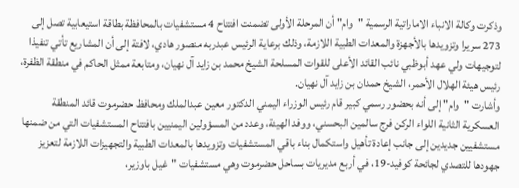وذكرت وكالة الانباء الاماراتية الرسمية "وام" أن المرحلة الأولى تضمنت افتتاح 4 مستشفيات بالمحافظة بطاقة استيعابية تصل إلى 273 سريرا وتزويدها بالأجهزة والمعدات الطبية اللازمة، وذلك برعاية الرئيس عبدربه منصور هادي، لافتة إلى أن المشاريع تأتي تنفيذا لتوجيهات ولي عهد أبوظبي نائب القائد الأعلى للقوات المسلحة الشيخ محمد بن زايد آل نهيان، ومتابعة ممثل الحاكم في منطقة الظفرة، رئيس هيئة الهلال الأحمر، الشيخ حمدان بن زايد آل نهيان.
وأشارت "وام" إلى أنه بحضور رسمي كبير قام رئيس الوزراء اليمني الدكتور معين عبدالملك ومحافظ حضرموت قائد المنطقة العسكرية الثانية اللواء الركن فرج سالمين البحسني، ووفد الهيئة، وعدد من المسؤولين اليمنيين بافتتاح المستشفيات التي من ضمنها مستشفيين جديدين إلى جانب إعادة تأهيل واستكمال بناء باقي المستشفيات وتزويدها بالمعدات الطبية والتجهيزات اللازمة لتعزيز جهودها للتصدي لجائحة كوفيد-19، في أربع مديريات بساحل حضرموت وهي مستشفيات "غيل باوزير،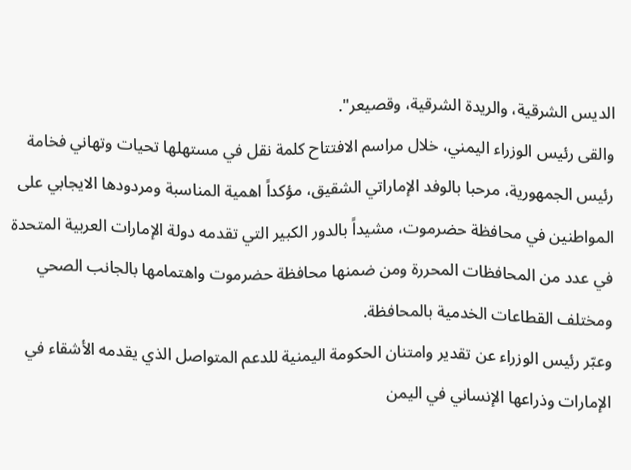الديس الشرقية، والريدة الشرقية، وقصيعر".
والقى رئيس الوزراء اليمني، خلال مراسم الافتتاح كلمة نقل في مستهلها تحيات وتهاني فخامة رئيس الجمهورية، مرحبا بالوفد الإماراتي الشقيق، مؤكداً اهمية المناسبة ومردودها الايجابي على المواطنين في محافظة حضرموت، مشيداً بالدور الكبير التي تقدمه دولة الإمارات العربية المتحدة في عدد من المحافظات المحررة ومن ضمنها محافظة حضرموت واهتمامها بالجانب الصحي ومختلف القطاعات الخدمية بالمحافظة.
وعبّر رئيس الوزراء عن تقدير وامتنان الحكومة اليمنية للدعم المتواصل الذي يقدمه الأشقاء في الإمارات وذراعها الإنساني في اليمن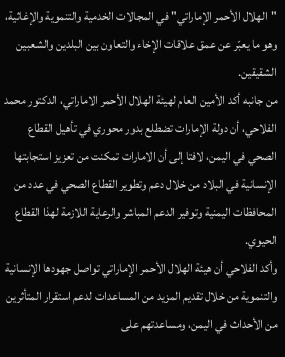"الهلال الأحمر الإماراتي" في المجالات الخدمية والتنموية والإغاثية، وهو ما يعبّر عن عمق علاقات الإخاء والتعاون بين البلدين والشعبين الشقيقين.
من جانبه أكد الأمين العام لهيئة الهلال الأحمر الاماراتي، الدكتور محمد الفلاحي، أن دولة الإمارات تضطلع بدور محوري في تأهيل القطاع الصحي في اليمن، لافتا إلى أن الامارات تمكنت من تعزيز استجابتها الإنسانية في البلاد من خلال دعم وتطوير القطاع الصحي في عدد من المحافظات اليمنية وتوفير الدعم المباشر والرعاية اللازمة لهذا القطاع الحيوي.
وأكد الفلاحي أن هيئة الهلال الأحمر الإماراتي تواصل جهودها الإنسانية والتنموية من خلال تقديم المزيد من المساعدات لدعم استقرار المتأثرين من الأحداث في اليمن، ومساعدتهم على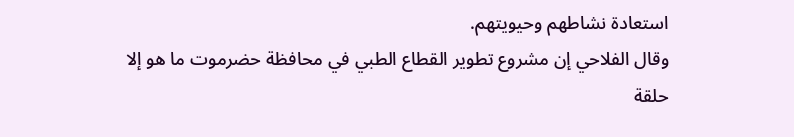استعادة نشاطهم وحيويتهم.
وقال الفلاحي إن مشروع تطوير القطاع الطبي في محافظة حضرموت ما هو إلا حلقة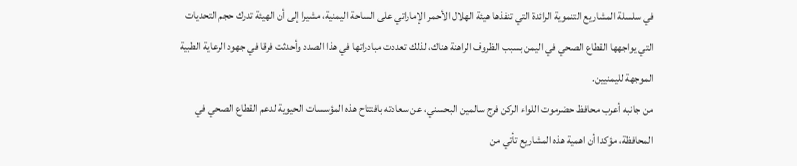في سلسلة المشاريع التنموية الرائدة التي تنفذها هيئة الهلال الأحمر الإماراتي على الساحة اليمنية، مشيرا إلى أن الهيئة تدرك حجم التحديات التي يواجهها القطاع الصحي في اليمن بسبب الظروف الراهنة هناك، لذلك تعددت مبادراتها في هذا الصدد وأحدثت فرقا في جهود الرعاية الطبية الموجهة لليمنيين.
من جانبه أعرب محافظ حضرموت اللواء الركن فرج سالمين البحسني، عن سعادته بافتتاح هذه المؤسسات الحيوية لدعم القطاع الصحي في المحافظة، مؤكدا أن اهمية هذه المشاريع تأتي من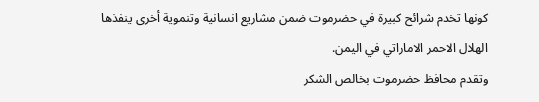كونها تخدم شرائح كبيرة في حضرموت ضمن مشاريع انسانية وتنموية أخرى ينفذها الهلال الاحمر الاماراتي في اليمن.
وتقدم محافظ حضرموت بخالص الشكر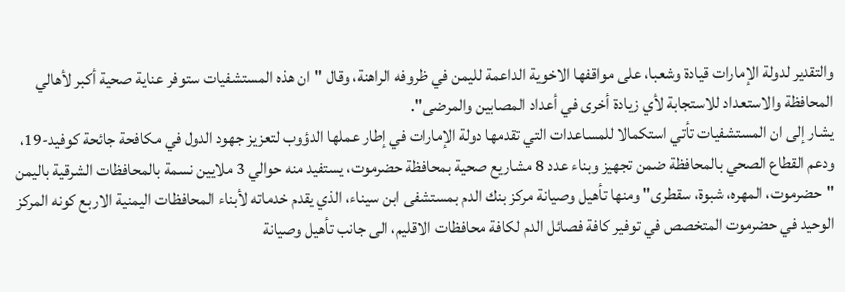والتقدير لدولة الإمارات قيادة وشعبا، على مواقفها الاخوية الداعمة لليمن في ظروفه الراهنة، وقال "ان هذه المستشفيات ستوفر عناية صحية أكبر لأهالي المحافظة والاستعداد للاستجابة لأي زيادة أخرى في أعداد المصابين والمرضى".
يشار إلى ان المستشفيات تأتي استكمالا للمساعدات التي تقدمها دولة الإمارات في إطار عملها الدؤوب لتعزيز جهود الدول في مكافحة جائحة كوفيد-19، ودعم القطاع الصحي بالمحافظة ضمن تجهيز وبناء عدد 8 مشاريع صحية بمحافظة حضرموت، يستفيد منه حوالي 3 ملايين نسمة بالمحافظات الشرقية باليمن "حضرموت، المهره، شبوة، سقطرى" ومنها تأهيل وصيانة مركز بنك الدم بمستشفى ابن سيناء، الذي يقدم خدماته لأبناء المحافظات اليمنية الاربع كونه المركز الوحيد في حضرموت المتخصص في توفير كافة فصائل الدم لكافة محافظات الاقليم، الى جانب تأهيل وصيانة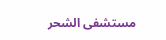مستشفى الشحر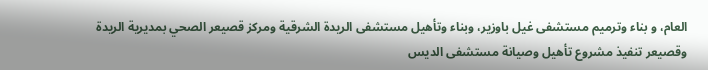العام، و بناء وترميم مستشفى غيل باوزير، وبناء وتأهيل مستشفى الريدة الشرقية ومركز قصيعر الصحي بمديرية الريدة وقصيعر تنفيذ مشروع تأهيل وصيانة مستشفى الديس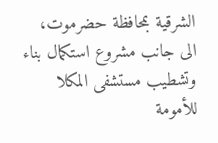الشرقية بمحافظة حضرموت، الى جانب مشروع استكمال بناء وتشطيب مستشفى المكلا للأمومة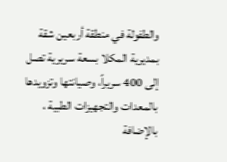والطفولة في منطقة أربعين شقة بمديرية المكلا بسعة سريرية تصل إلى 400 سريراً، وصيانتها وتزويدها بالمعدات والتجهيزات الطبية ، بالإضافة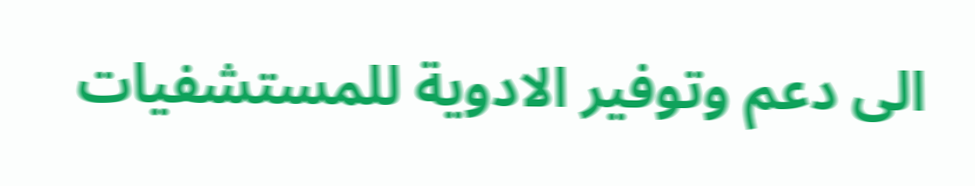الى دعم وتوفير الادوية للمستشفيات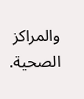والمراكز الصحية.